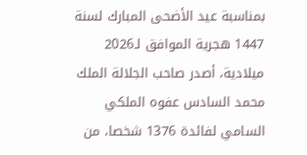بمناسبة عيد الأضحى المبارك لسنة 1447 هجرية الموافق لـ2026 ميلادية، أصدر صاحب الجلالة الملك محمد السادس عفوه الملكي السامي لفائدة 1376 شخصا، من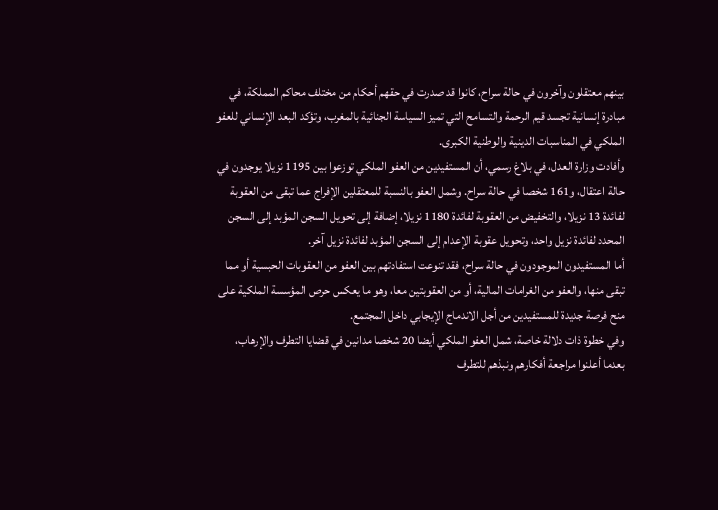بينهم معتقلون وآخرون في حالة سراح، كانوا قد صدرت في حقهم أحكام من مختلف محاكم المملكة، في مبادرة إنسانية تجسد قيم الرحمة والتسامح التي تميز السياسة الجنائية بالمغرب، وتؤكد البعد الإنساني للعفو الملكي في المناسبات الدينية والوطنية الكبرى.
وأفادت وزارة العدل، في بلاغ رسمي، أن المستفيدين من العفو الملكي توزعوا بين 1195 نزيلا يوجدون في حالة اعتقال، و161 شخصا في حالة سراح. وشمل العفو بالنسبة للمعتقلين الإفراج عما تبقى من العقوبة لفائدة 13 نزيلا، والتخفيض من العقوبة لفائدة 1180 نزيلا، إضافة إلى تحويل السجن المؤبد إلى السجن المحدد لفائدة نزيل واحد، وتحويل عقوبة الإعدام إلى السجن المؤبد لفائدة نزيل آخر.
أما المستفيدون الموجودون في حالة سراح، فقد تنوعت استفادتهم بين العفو من العقوبات الحبسية أو مما تبقى منها، والعفو من الغرامات المالية، أو من العقوبتين معا، وهو ما يعكس حرص المؤسسة الملكية على منح فرصة جديدة للمستفيدين من أجل الاندماج الإيجابي داخل المجتمع.
وفي خطوة ذات دلالة خاصة، شمل العفو الملكي أيضا 20 شخصا مدانين في قضايا التطرف والإرهاب، بعدما أعلنوا مراجعة أفكارهم ونبذهم للتطرف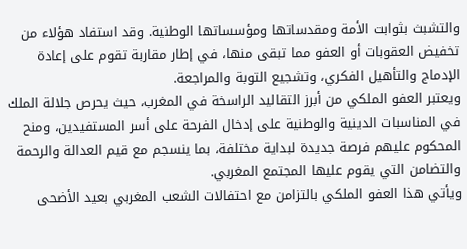والتشبث بثوابت الأمة ومقدساتها ومؤسساتها الوطنية. وقد استفاد هؤلاء من تخفيض العقوبات أو العفو مما تبقى منها، في إطار مقاربة تقوم على إعادة الإدماج والتأهيل الفكري، وتشجيع التوبة والمراجعة.
ويعتبر العفو الملكي من أبرز التقاليد الراسخة في المغرب، حيث يحرص جلالة الملك في المناسبات الدينية والوطنية على إدخال الفرحة على أسر المستفيدين، ومنح المحكوم عليهم فرصة جديدة لبداية مختلفة، بما ينسجم مع قيم العدالة والرحمة والتضامن التي يقوم عليها المجتمع المغربي.
ويأتي هذا العفو الملكي بالتزامن مع احتفالات الشعب المغربي بعيد الأضحى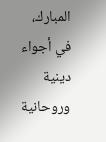المبارك، في أجواء دينية وروحانية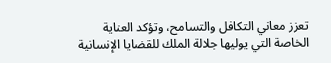تعزز معاني التكافل والتسامح، وتؤكد العناية الخاصة التي يوليها جلالة الملك للقضايا الإنسانية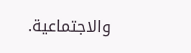والاجتماعية.